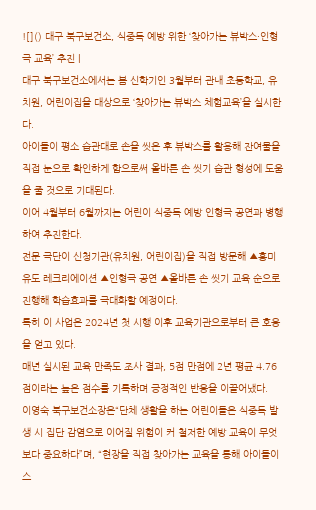![]() 대구 북구보건소, 식중독 예방 위한 ‘찾아가는 뷰박스·인형극 교육’ 추진 |
대구 북구보건소에서는 봄 신학기인 3월부터 관내 초등학교, 유치원, 어린이집을 대상으로 ‘찾아가는 뷰박스 체험교육’을 실시한다.
아이들이 평소 습관대로 손을 씻은 후 뷰박스를 활용해 잔여물을 직접 눈으로 확인하게 함으로써 올바른 손 씻기 습관 형성에 도움을 줄 것으로 기대된다.
이어 4월부터 6월까지는 어린이 식중독 예방 인형극 공연과 병행하여 추진한다.
전문 극단이 신청기관(유치원, 어린이집)을 직접 방문해 ▲흥미 유도 레크리에이션 ▲인형극 공연 ▲올바른 손 씻기 교육 순으로 진행해 학습효과를 극대화할 예정이다.
특히 이 사업은 2024년 첫 시행 이후 교육기관으로부터 큰 호응을 얻고 있다.
매년 실시된 교육 만족도 조사 결과, 5점 만점에 2년 평균 4.76점이라는 높은 점수를 기록하며 긍정적인 반응을 이끌어냈다.
이영숙 북구보건소장은“단체 생활을 하는 어린이들은 식중독 발생 시 집단 감염으로 이어질 위험이 커 철저한 예방 교육이 무엇보다 중요하다”며, “현장을 직접 찾아가는 교육을 통해 아이들이 스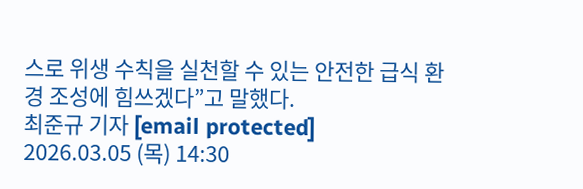스로 위생 수칙을 실천할 수 있는 안전한 급식 환경 조성에 힘쓰겠다”고 말했다.
최준규 기자 [email protected]
2026.03.05 (목) 14:30